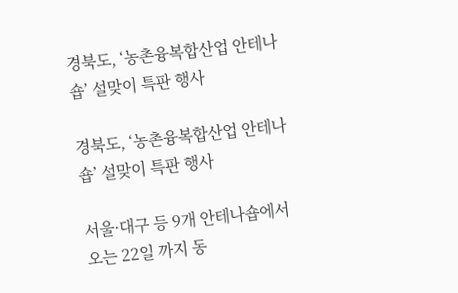경북도, ‘농촌융복합산업 안테나숍’ 설맞이 특판 행사

경북도, ‘농촌융복합산업 안테나숍’ 설맞이 특판 행사

서울·대구 등 9개 안테나숍에서 오는 22일 까지 동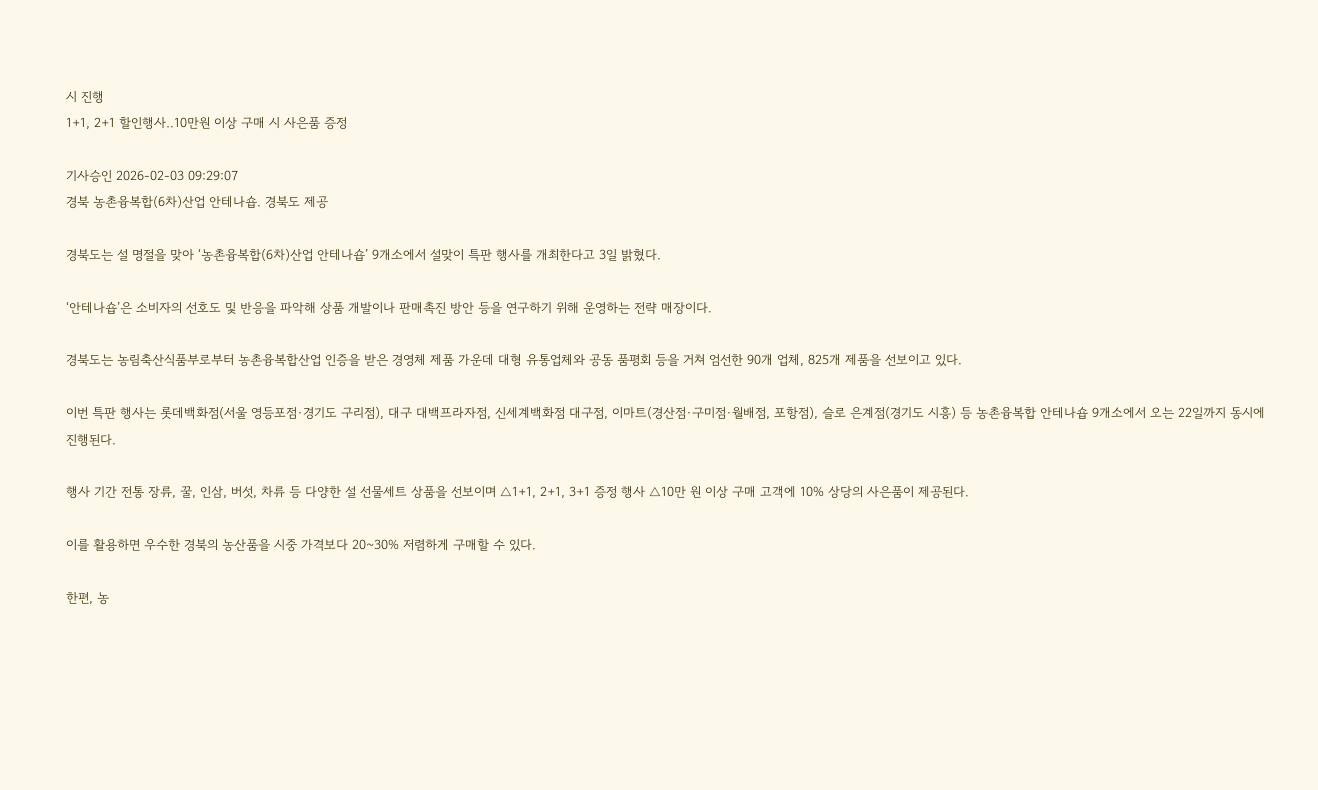시 진행
1+1, 2+1 할인행사‥10만원 이상 구매 시 사은품 증정

기사승인 2026-02-03 09:29:07
경북 농촌융복합(6차)산업 안테나숍. 경북도 제공

경북도는 설 명절을 맞아 ‘농촌융복합(6차)산업 안테나숍’ 9개소에서 설맞이 특판 행사를 개최한다고 3일 밝혔다.

‘안테나숍’은 소비자의 선호도 및 반응을 파악해 상품 개발이나 판매촉진 방안 등을 연구하기 위해 운영하는 전략 매장이다.

경북도는 농림축산식품부로부터 농촌융복합산업 인증을 받은 경영체 제품 가운데 대형 유통업체와 공동 품평회 등을 거쳐 엄선한 90개 업체, 825개 제품을 선보이고 있다.

이번 특판 행사는 롯데백화점(서울 영등포점·경기도 구리점), 대구 대백프라자점, 신세계백화점 대구점, 이마트(경산점·구미점·월배점, 포항점), 슬로 은계점(경기도 시흥) 등 농촌융복합 안테나숍 9개소에서 오는 22일까지 동시에 진행된다.

행사 기간 전통 장류, 꿀, 인삼, 버섯, 차류 등 다양한 설 선물세트 상품을 선보이며 △1+1, 2+1, 3+1 증정 행사 △10만 원 이상 구매 고객에 10% 상당의 사은품이 제공된다.

이를 활용하면 우수한 경북의 농산품을 시중 가격보다 20~30% 저렴하게 구매할 수 있다.

한편, 농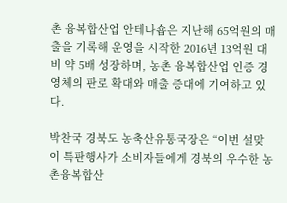촌 융복합산업 안테나숍은 지난해 65억원의 매출을 기록해 운영을 시작한 2016년 13억원 대비 약 5배 성장하며, 농촌 융복합산업 인증 경영체의 판로 확대와 매출 증대에 기여하고 있다.

박찬국 경북도 농축산유통국장은 “이번 설맞이 특판행사가 소비자들에게 경북의 우수한 농촌융복합산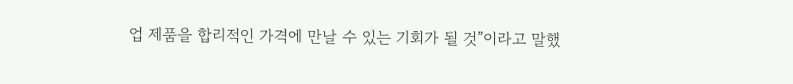업 제품을 합리적인 가격에 만날 수 있는 기회가 될 것”이라고 말했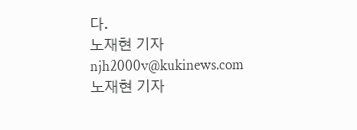다.
노재현 기자
njh2000v@kukinews.com
노재현 기자